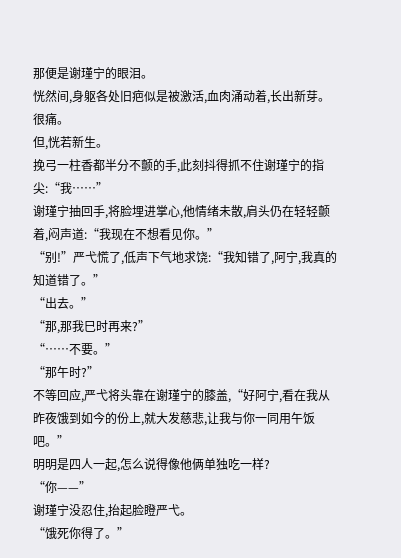那便是谢瑾宁的眼泪。
恍然间,身躯各处旧疤似是被激活,血肉涌动着,长出新芽。
很痛。
但,恍若新生。
挽弓一柱香都半分不颤的手,此刻抖得抓不住谢瑾宁的指尖:“我……”
谢瑾宁抽回手,将脸埋进掌心,他情绪未散,肩头仍在轻轻颤着,闷声道:“我现在不想看见你。”
“别!”严弋慌了,低声下气地求饶:“我知错了,阿宁,我真的知道错了。”
“出去。”
“那,那我巳时再来?”
“……不要。”
“那午时?”
不等回应,严弋将头靠在谢瑾宁的膝盖,“好阿宁,看在我从昨夜饿到如今的份上,就大发慈悲,让我与你一同用午饭吧。”
明明是四人一起,怎么说得像他俩单独吃一样?
“你——”
谢瑾宁没忍住,抬起脸瞪严弋。
“饿死你得了。”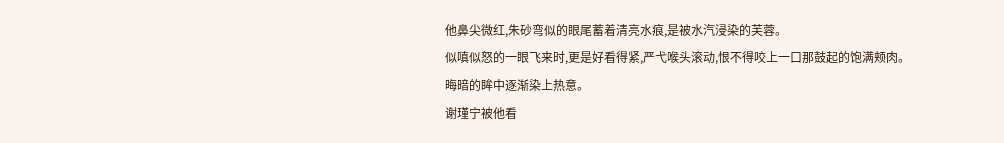他鼻尖微红,朱砂弯似的眼尾蓄着清亮水痕,是被水汽浸染的芙蓉。
似嗔似怒的一眼飞来时,更是好看得紧,严弋喉头滚动,恨不得咬上一口那鼓起的饱满颊肉。
晦暗的眸中逐渐染上热意。
谢瑾宁被他看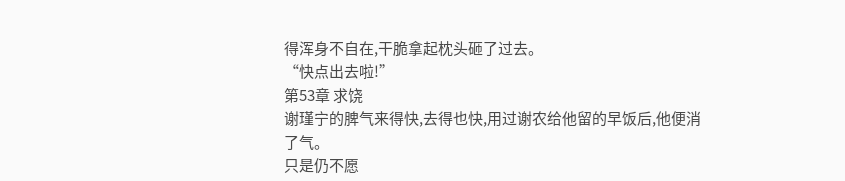得浑身不自在,干脆拿起枕头砸了过去。
“快点出去啦!”
第53章 求饶
谢瑾宁的脾气来得快,去得也快,用过谢农给他留的早饭后,他便消了气。
只是仍不愿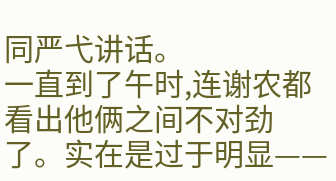同严弋讲话。
一直到了午时,连谢农都看出他俩之间不对劲了。实在是过于明显——